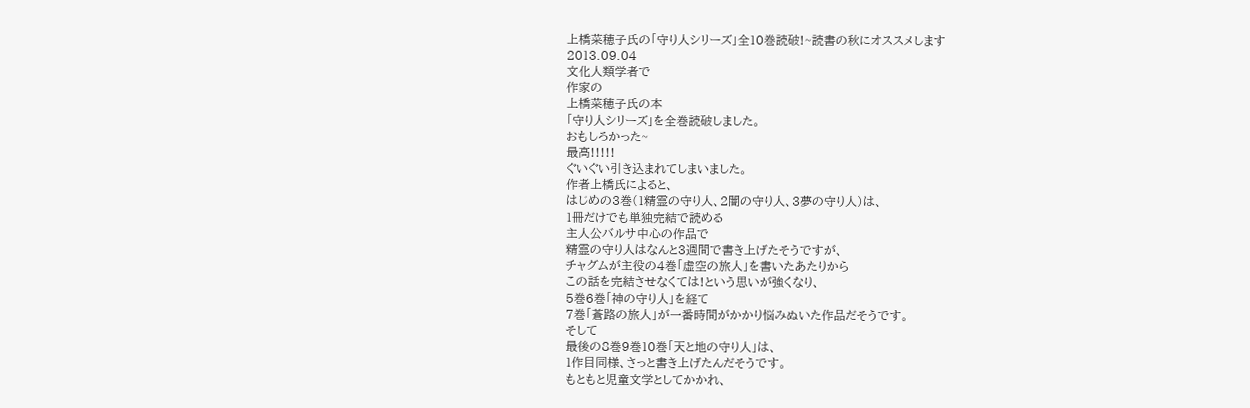上橋菜穂子氏の「守り人シリーズ」全10巻読破!~読書の秋にオススメします
2013.09.04
文化人類学者で
作家の
上橋菜穂子氏の本
「守り人シリーズ」を全巻読破しました。
おもしろかった~
最高!!!!!
ぐいぐい引き込まれてしまいました。
作者上橋氏によると、
はじめの3巻(1精霊の守り人、2闇の守り人、3夢の守り人)は、
1冊だけでも単独完結で読める
主人公バルサ中心の作品で
精霊の守り人はなんと3週間で書き上げたそうですが、
チャグムが主役の4巻「虚空の旅人」を書いたあたりから
この話を完結させなくては!という思いが強くなり、
5巻6巻「神の守り人」を経て
7巻「蒼路の旅人」が一番時間がかかり悩みぬいた作品だそうです。
そして
最後の8巻9巻10巻「天と地の守り人」は、
1作目同様、さっと書き上げたんだそうです。
もともと児童文学としてかかれ、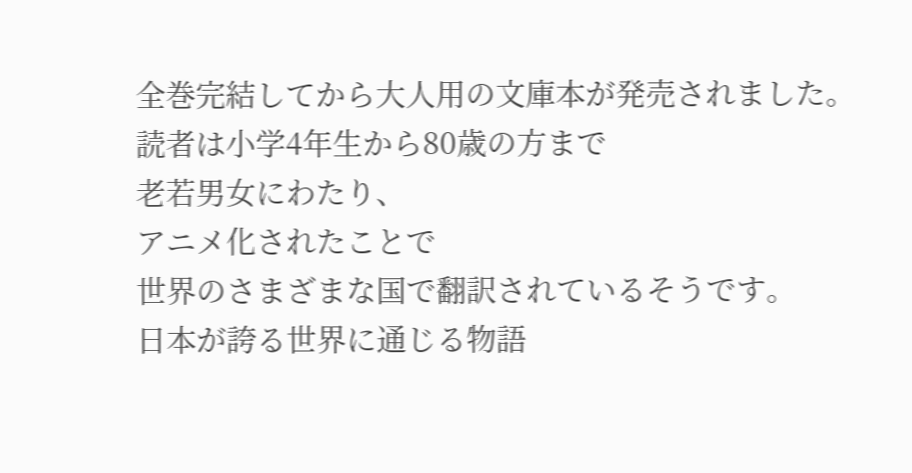全巻完結してから大人用の文庫本が発売されました。
読者は小学4年生から80歳の方まで
老若男女にわたり、
アニメ化されたことで
世界のさまざまな国で翻訳されているそうです。
日本が誇る世界に通じる物語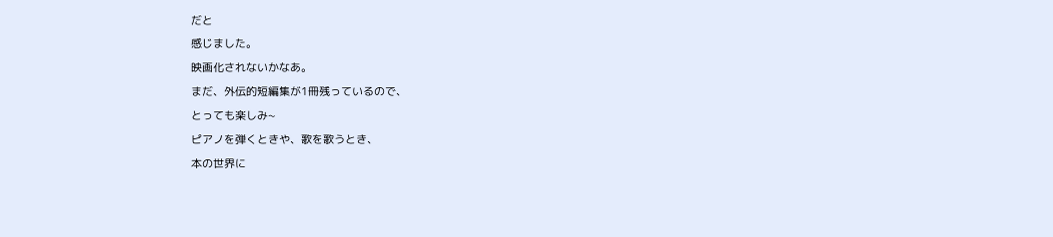だと
感じました。
映画化されないかなあ。
まだ、外伝的短編集が1冊残っているので、
とっても楽しみ~
ピアノを弾くときや、歌を歌うとき、
本の世界に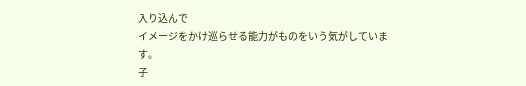入り込んで
イメージをかけ巡らせる能力がものをいう気がしています。
子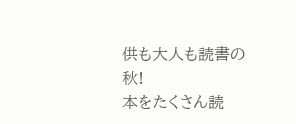供も大人も読書の秋!
本をたくさん読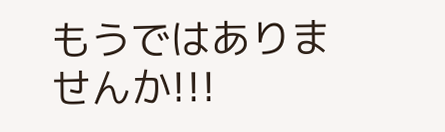もうではありませんか!!!